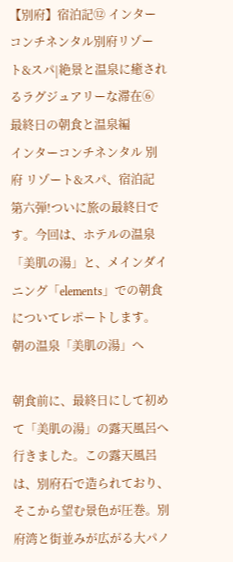【別府】宿泊記⑫ インターコンチネンタル別府リゾート&スパ|絶景と温泉に癒されるラグジュアリーな滞在⑥ 最終日の朝食と温泉編
インターコンチネンタル 別府 リゾート&スパ、宿泊記 第六弾!ついに旅の最終日です。今回は、ホテルの温泉「美肌の湯」と、メインダイニング「elements」での朝食についてレポートします。
朝の温泉「美肌の湯」へ

朝食前に、最終日にして初めて「美肌の湯」の露天風呂へ行きました。この露天風呂は、別府石で造られており、そこから望む景色が圧巻。別府湾と街並みが広がる大パノ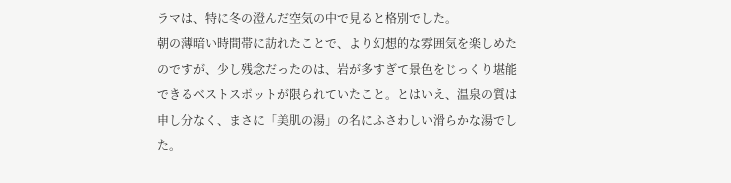ラマは、特に冬の澄んだ空気の中で見ると格別でした。
朝の薄暗い時間帯に訪れたことで、より幻想的な雰囲気を楽しめたのですが、少し残念だったのは、岩が多すぎて景色をじっくり堪能できるベストスポットが限られていたこと。とはいえ、温泉の質は申し分なく、まさに「美肌の湯」の名にふさわしい滑らかな湯でした。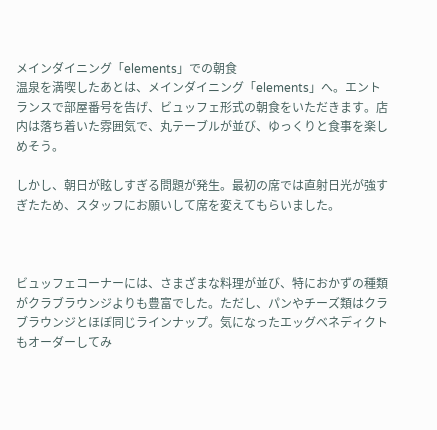メインダイニング「elements」での朝食
温泉を満喫したあとは、メインダイニング「elements」へ。エントランスで部屋番号を告げ、ビュッフェ形式の朝食をいただきます。店内は落ち着いた雰囲気で、丸テーブルが並び、ゆっくりと食事を楽しめそう。

しかし、朝日が眩しすぎる問題が発生。最初の席では直射日光が強すぎたため、スタッフにお願いして席を変えてもらいました。



ビュッフェコーナーには、さまざまな料理が並び、特におかずの種類がクラブラウンジよりも豊富でした。ただし、パンやチーズ類はクラブラウンジとほぼ同じラインナップ。気になったエッグベネディクトもオーダーしてみ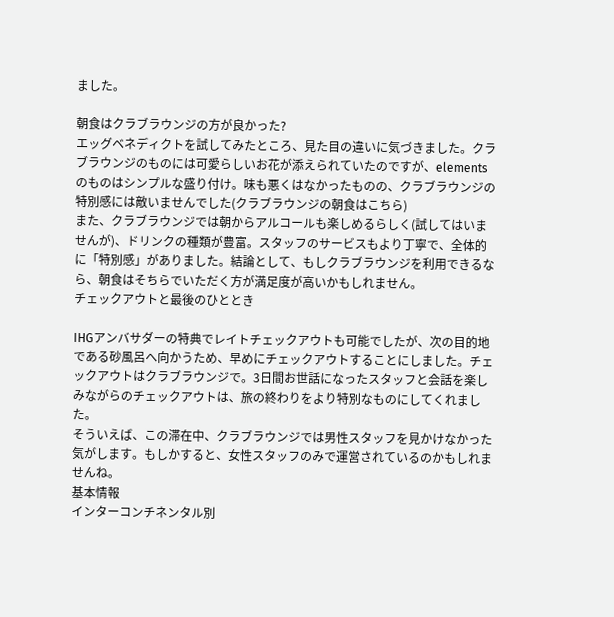ました。

朝食はクラブラウンジの方が良かった?
エッグベネディクトを試してみたところ、見た目の違いに気づきました。クラブラウンジのものには可愛らしいお花が添えられていたのですが、elementsのものはシンプルな盛り付け。味も悪くはなかったものの、クラブラウンジの特別感には敵いませんでした(クラブラウンジの朝食はこちら)
また、クラブラウンジでは朝からアルコールも楽しめるらしく(試してはいませんが)、ドリンクの種類が豊富。スタッフのサービスもより丁寧で、全体的に「特別感」がありました。結論として、もしクラブラウンジを利用できるなら、朝食はそちらでいただく方が満足度が高いかもしれません。
チェックアウトと最後のひととき

IHGアンバサダーの特典でレイトチェックアウトも可能でしたが、次の目的地である砂風呂へ向かうため、早めにチェックアウトすることにしました。チェックアウトはクラブラウンジで。3日間お世話になったスタッフと会話を楽しみながらのチェックアウトは、旅の終わりをより特別なものにしてくれました。
そういえば、この滞在中、クラブラウンジでは男性スタッフを見かけなかった気がします。もしかすると、女性スタッフのみで運営されているのかもしれませんね。
基本情報
インターコンチネンタル別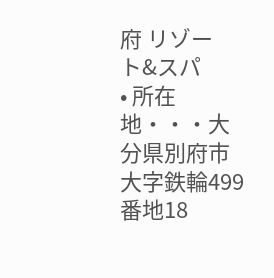府 リゾート&スパ
• 所在地・・・大分県別府市大字鉄輪499番地18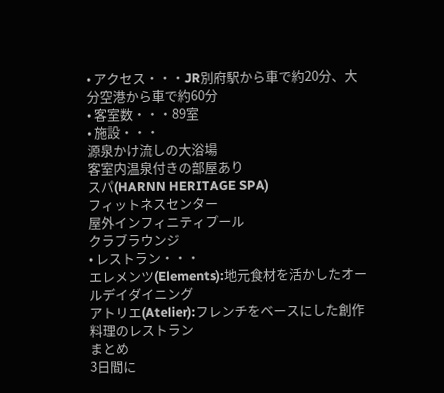• アクセス・・・JR別府駅から車で約20分、大分空港から車で約60分
• 客室数・・・89室
• 施設・・・
源泉かけ流しの大浴場
客室内温泉付きの部屋あり
スパ(HARNN HERITAGE SPA)
フィットネスセンター
屋外インフィニティプール
クラブラウンジ
• レストラン・・・
エレメンツ(Elements):地元食材を活かしたオールデイダイニング
アトリエ(Atelier):フレンチをベースにした創作料理のレストラン
まとめ
3日間に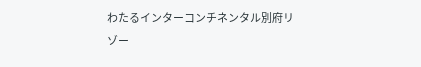わたるインターコンチネンタル別府リゾー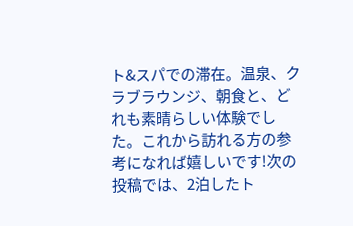ト&スパでの滞在。温泉、クラブラウンジ、朝食と、どれも素晴らしい体験でした。これから訪れる方の参考になれば嬉しいです!次の投稿では、2泊したト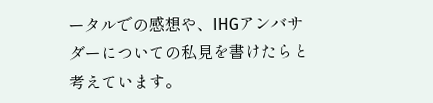ータルでの感想や、IHGアンバサダーについての私見を書けたらと考えています。